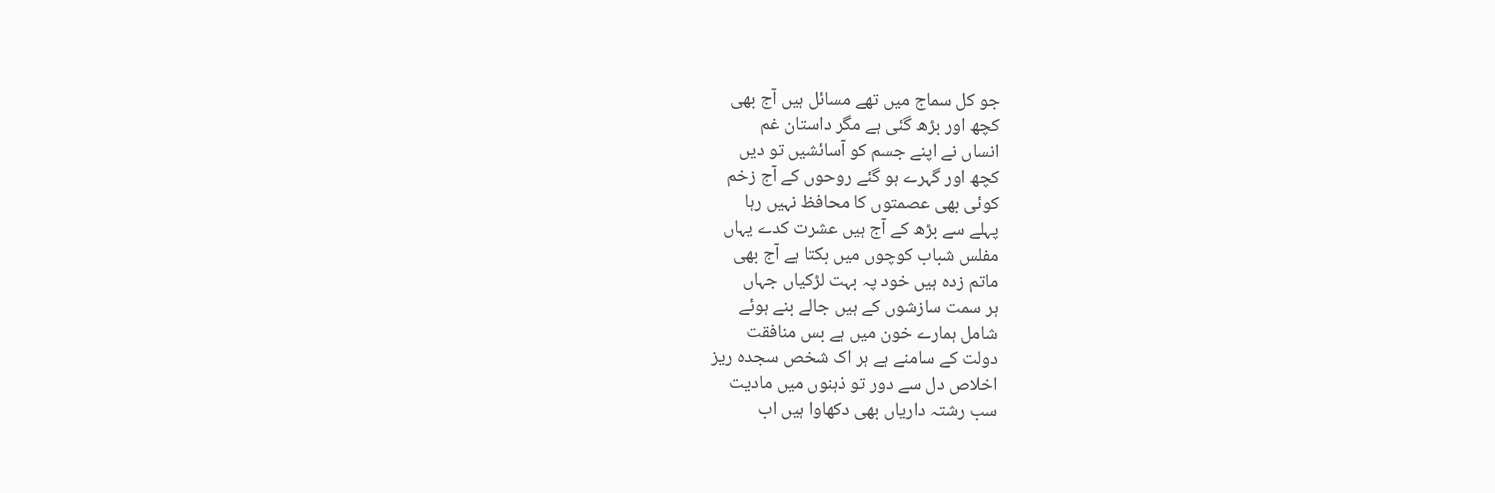جو کل سماج میں تھے مسائل ہیں آج بھی
کچھ اور بڑھ گئی ہے مگر داستان غم
انساں نے اپنے جسم کو آسائشیں تو دیں
کچھ اور گہرے ہو گئے روحوں کے آج زخم
کوئی بھی عصمتوں کا محافظ نہیں رہا
پہلے سے بڑھ کے آج ہیں عشرت کدے یہاں
مفلس شباب کوچوں میں بکتا ہے آج بھی
ماتم زدہ ہیں خود پہ بہت لڑکیاں جہاں
ہر سمت سازشوں کے ہیں جالے بنے ہوئے
شامل ہمارے خون میں ہے بس منافقت
دولت کے سامنے ہے ہر اک شخص سجدہ ریز
اخلاص دل سے دور تو ذہنوں میں مادیت
سب رشتہ داریاں بھی دکھاوا ہیں اب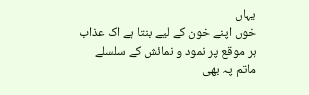یہاں
خوں اپنے خون کے لیے بنتا ہے اک عذاب
ہر موقع پر نمود و نمائش کے سلسلے
ماتم پہ بھی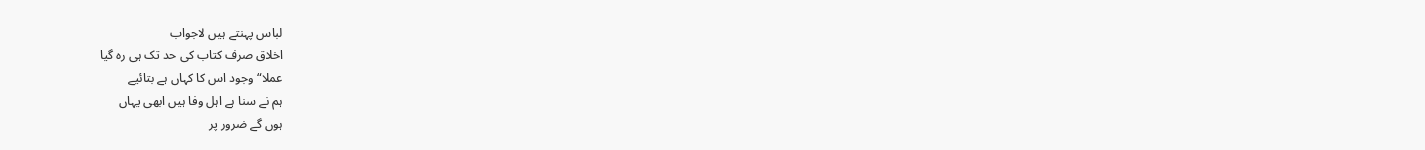لباس پہنتے ہیں لاجواب
اخلاق صرف کتاب کی حد تک ہی رہ گیا
عملا“ وجود اس کا کہاں ہے بتائیے
ہم نے سنا ہے اہل وفا ہیں ابھی یہاں
ہوں گے ضرور پر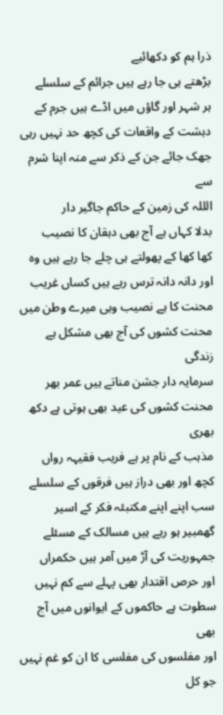ذرا ہم کو دکھائیے
بڑھتے ہی جا رہے ہیں جرائم کے سلسلے
ہر شہر اور گاؤں میں اڈے ہیں جرم کے
دہشت کے واقعات کی کچھ حد نہیں رہی
جھک جائے جن کے ذکر سے منہ اپنا شرم سے
الللہ کی زمین کے حاکم جاگیر دار
بدلا کہاں ہے آج بھی دہقان کا نصیب
کھا کھا کے پھولتے ہی چلے جا رہے ہیں وہ
اور دانہ دانہ ترس رہے ہیں کساں غریب
محنت کا ہے نصیب وہی میرے وطن میں
محنت کشوں کی آج بھی مشکل ہے زندگی
سرمایہ دار جشن مناتے ہیں عمر بھر
محنت کشوں کی عید بھی ہوتی ہے دکھ بھری
مذہب کے نام پر ہے فریب فقیہہ رواں
کچھ اور بھی دراز ہیں فرقوں کے سلسلے
سب اپنے اپنے مکتبئہ فکر کے اسیر
گھمبیر ہو رہے ہیں مسالک کے مسئلے
جمہوریت کی آڑ میں آمر ہیں حکمراں
اور حرص اقتدار بھی پہلے سے کم نہیں
سطوت ہے حاکموں کے ایوانوں میں آج بھی
اور مفلسوں کی مفلسی کا ان کو غم نہیں
جو کل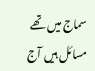سماج میں تھے مسائل ہیں آج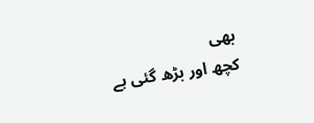بھی
کچھ اور بڑھ گئی ہے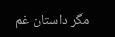مگر داستان غم